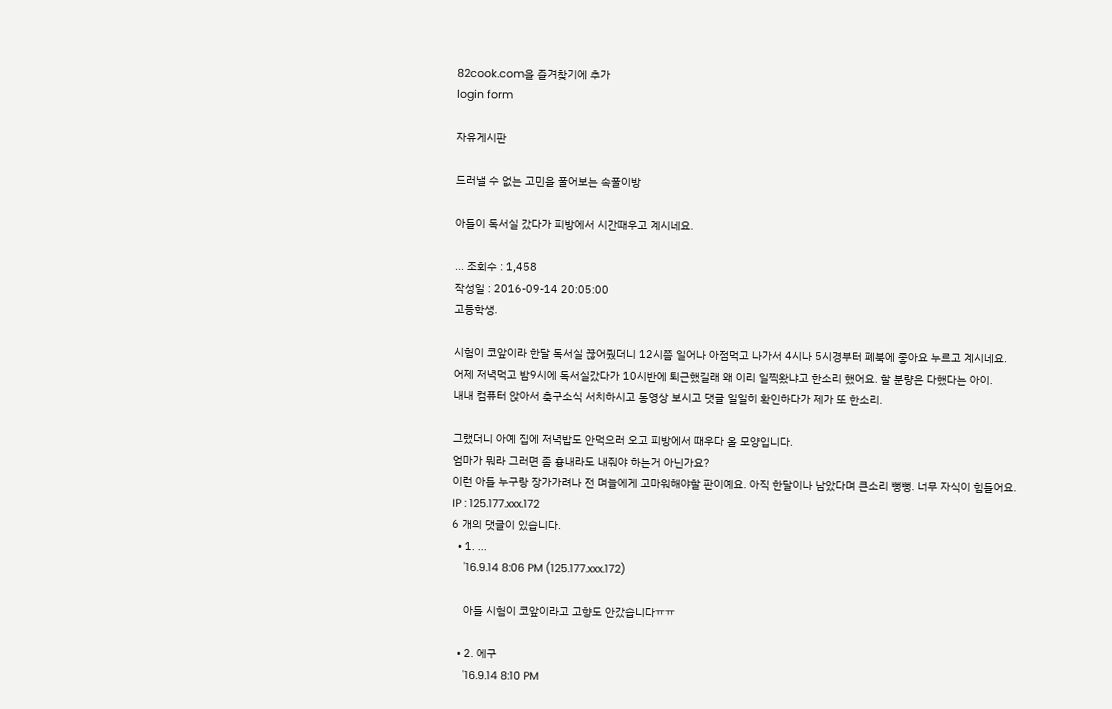82cook.com을 즐겨찾기에 추가
login form

자유게시판

드러낼 수 없는 고민을 풀어보는 속풀이방

아들이 독서실 갔다가 피방에서 시간때우고 계시네요.

... 조회수 : 1,458
작성일 : 2016-09-14 20:05:00
고등학생.

시험이 코앞이라 한달 독서실 끊어줬더니 12시쯤 일어나 아점먹고 나가서 4시나 5시경부터 폐북에 좋아요 누르고 계시네요.
어제 저녁먹고 밤9시에 독서실갔다가 10시반에 퇴근했길래 왜 이리 일찍왔냐고 한소리 했어요. 할 분량은 다했다는 아이.
내내 컴퓨터 앉아서 축구소식 서치하시고 동영상 보시고 댓글 일일히 확인하다가 제가 또 한소리.

그랬더니 아예 집에 저녁밥도 안먹으러 오고 피방에서 때우다 올 모양입니다.
엄마가 뭐라 그러면 좀 흉내라도 내줘야 하는거 아닌가요?
이런 아들 누구랑 장가가려나 전 며늘에게 고마워해야할 판이예요. 아직 한달이나 남았다며 큰소리 뻥뻥. 너무 자식이 힘들어요.
IP : 125.177.xxx.172
6 개의 댓글이 있습니다.
  • 1. ...
    '16.9.14 8:06 PM (125.177.xxx.172)

    아들 시험이 코앞이라고 고향도 안갔습니다ㅠㅠ

  • 2. 에구
    '16.9.14 8:10 PM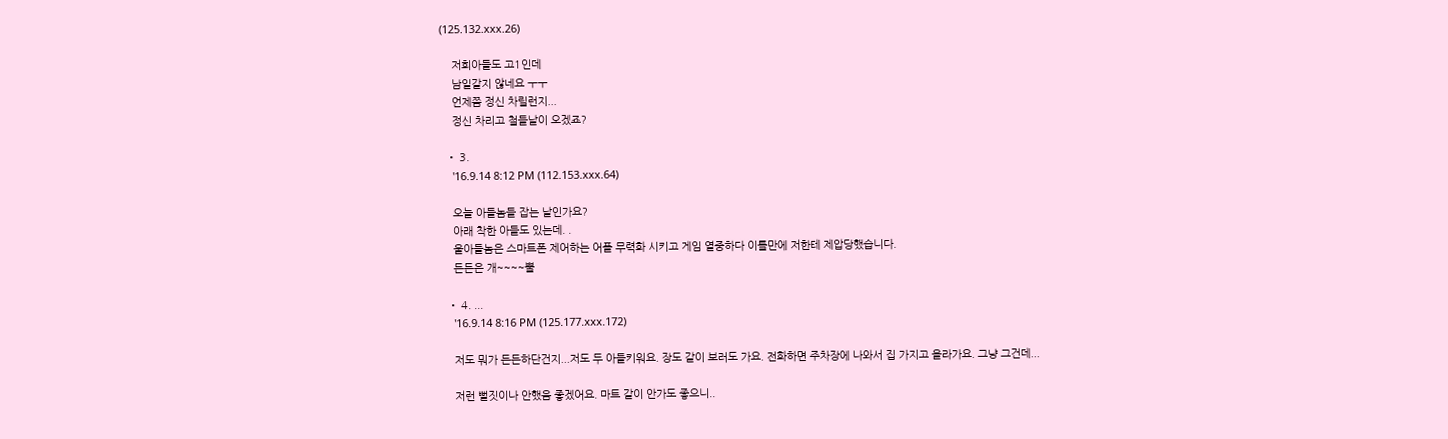(125.132.xxx.26)

    저희아들도 고1인데
    남일같지 않네요 ㅜㅜ
    언제쯤 정신 차릴런지...
    정신 차리고 철들날이 오겠죠?

  • 3.
    '16.9.14 8:12 PM (112.153.xxx.64)

    오늘 아들놈들 잡는 날인가요?
    아래 착한 아들도 있는데. .
    울아들놈은 스마트폰 제어하는 어플 무력화 시키고 게임 열중하다 이틀만에 저한테 제압당했습니다.
    든든은 개~~~~뿔

  • 4. ...
    '16.9.14 8:16 PM (125.177.xxx.172)

    저도 뭐가 든든하단건지...저도 두 아들키워요. 장도 같이 보러도 가요. 전화하면 주차장에 나와서 집 가지고 올라가요. 그냥 그건데...

    저런 뻘짓이나 안했음 좋겠어요. 마트 같이 안가도 좋으니..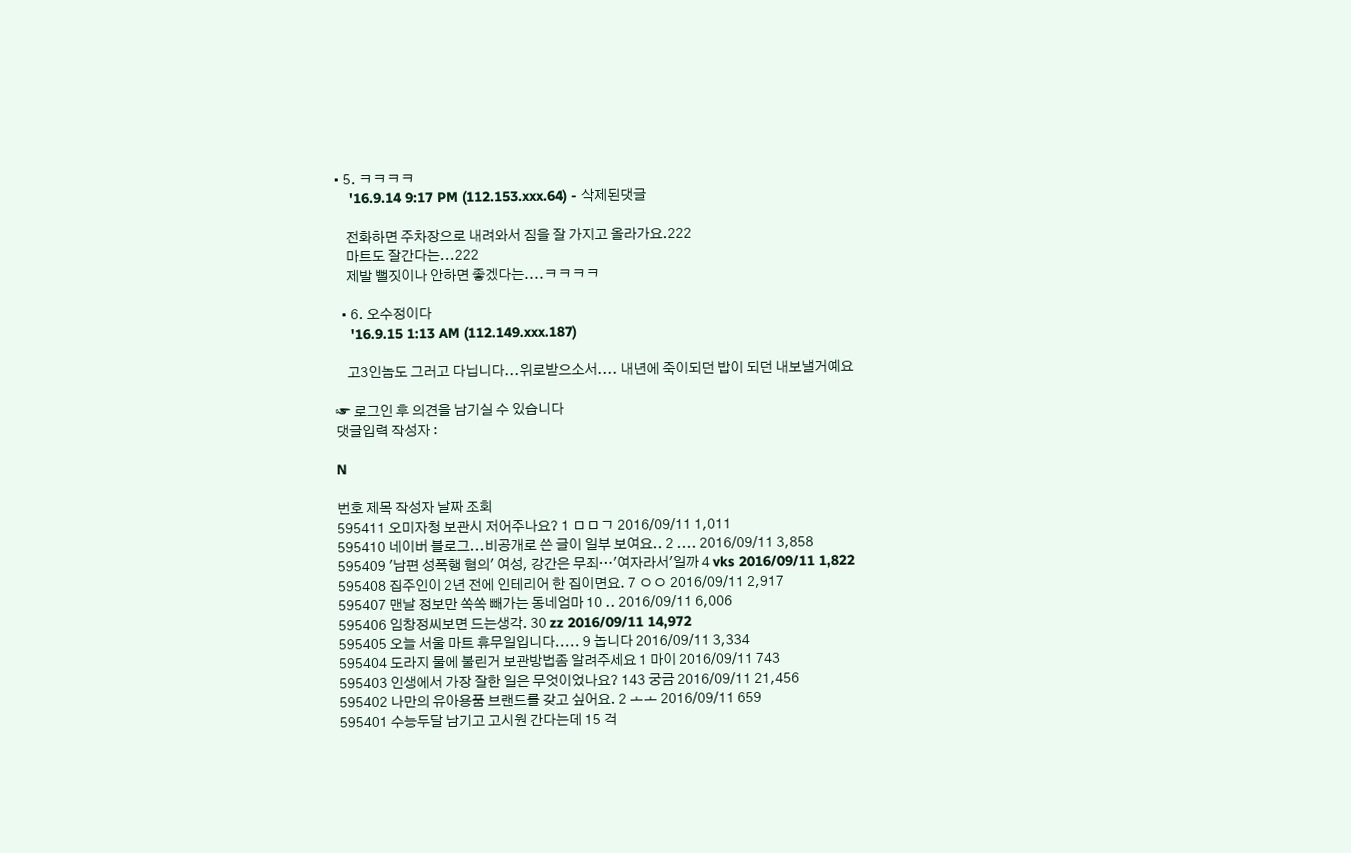• 5. ㅋㅋㅋㅋ
    '16.9.14 9:17 PM (112.153.xxx.64) - 삭제된댓글

    전화하면 주차장으로 내려와서 짐을 잘 가지고 올라가요.222
    마트도 잘간다는...222
    제발 뻘짓이나 안하면 좋겠다는....ㅋㅋㅋㅋ

  • 6. 오수정이다
    '16.9.15 1:13 AM (112.149.xxx.187)

    고3인놈도 그러고 다닙니다...위로받으소서.... 내년에 죽이되던 밥이 되던 내보낼거예요

☞ 로그인 후 의견을 남기실 수 있습니다
댓글입력 작성자 :

N

번호 제목 작성자 날짜 조회
595411 오미자청 보관시 저어주나요? 1 ㅁㅁㄱ 2016/09/11 1,011
595410 네이버 블로그...비공개로 쓴 글이 일부 보여요.. 2 .... 2016/09/11 3,858
595409 '남편 성폭행 혐의' 여성, 강간은 무죄…'여자라서'일까 4 vks 2016/09/11 1,822
595408 집주인이 2년 전에 인테리어 한 집이면요. 7 ㅇㅇ 2016/09/11 2,917
595407 맨날 정보만 쏙쏙 빼가는 동네엄마 10 .. 2016/09/11 6,006
595406 임창정씨보면 드는생각. 30 zz 2016/09/11 14,972
595405 오늘 서울 마트 휴무일입니다..... 9 놉니다 2016/09/11 3,334
595404 도라지 물에 불린거 보관방법좀 알려주세요 1 마이 2016/09/11 743
595403 인생에서 가장 잘한 일은 무엇이었나요? 143 궁금 2016/09/11 21,456
595402 나만의 유아용품 브랜드를 갖고 싶어요. 2 ㅗㅗ 2016/09/11 659
595401 수능두달 남기고 고시원 간다는데 15 걱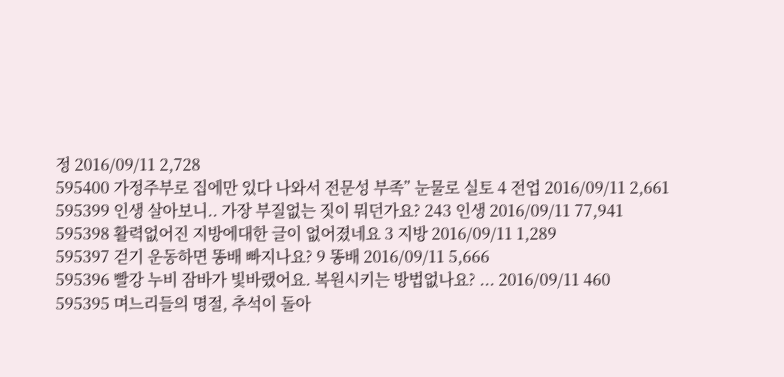정 2016/09/11 2,728
595400 가정주부로 집에만 있다 나와서 전문성 부족” 눈물로 실토 4 전업 2016/09/11 2,661
595399 인생 살아보니.. 가장 부질없는 짓이 뭐던가요? 243 인생 2016/09/11 77,941
595398 활력없어진 지방에대한 글이 없어졌네요 3 지방 2016/09/11 1,289
595397 걷기 운동하면 똥배 빠지나요? 9 똥배 2016/09/11 5,666
595396 빨강 누비 잠바가 빛바랬어요. 복원시키는 방법없나요? ... 2016/09/11 460
595395 며느리들의 명절, 추석이 돌아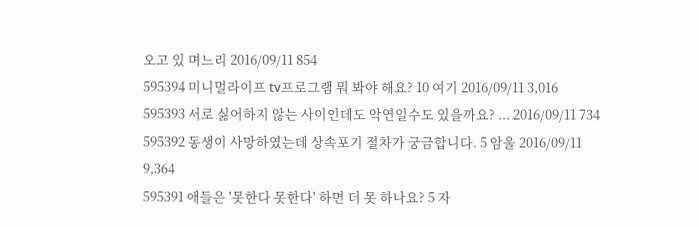오고 있 며느리 2016/09/11 854
595394 미니멀라이프 tv프로그램 뭐 봐야 해요? 10 여기 2016/09/11 3,016
595393 서로 싫어하지 않는 사이인데도 악연일수도 있을까요? ... 2016/09/11 734
595392 동생이 사망하였는데 상속포기 절차가 궁금합니다. 5 암울 2016/09/11 9,364
595391 애들은 '못한다 못한다' 하면 더 못 하나요? 5 자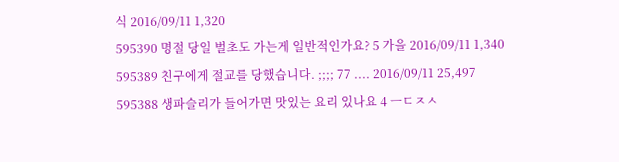식 2016/09/11 1,320
595390 명절 당일 벌초도 가는게 일반적인가요? 5 가을 2016/09/11 1,340
595389 친구에게 절교를 당했습니다. ;;;; 77 .... 2016/09/11 25,497
595388 생파슬리가 들어가면 맛있는 요리 있나요 4 ㅡㄷㅈㅅ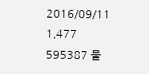2016/09/11 1,477
595387 물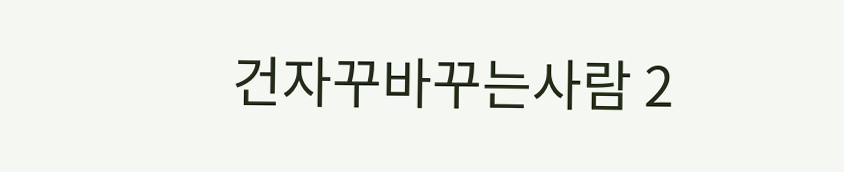건자꾸바꾸는사람 2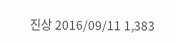진상 2016/09/11 1,383